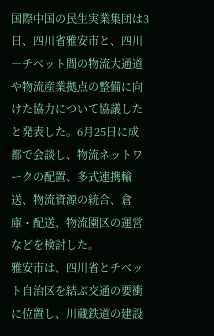国際中国の民生実業集団は3日、四川省雅安市と、四川―チベット間の物流大通道や物流産業拠点の整備に向けた協力について協議したと発表した。6月25日に成都で会談し、物流ネットワークの配置、多式連携輸送、物流資源の統合、倉庫・配送、物流園区の運営などを検討した。
雅安市は、四川省とチベット自治区を結ぶ交通の要衝に位置し、川蔵鉄道の建設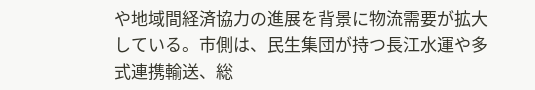や地域間経済協力の進展を背景に物流需要が拡大している。市側は、民生集団が持つ長江水運や多式連携輸送、総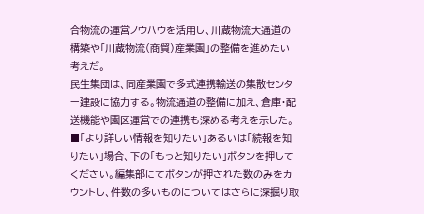合物流の運営ノウハウを活用し、川蔵物流大通道の構築や「川蔵物流(商貿)産業園」の整備を進めたい考えだ。
民生集団は、同産業園で多式連携輸送の集散センター建設に協力する。物流通道の整備に加え、倉庫・配送機能や園区運営での連携も深める考えを示した。
■「より詳しい情報を知りたい」あるいは「続報を知りたい」場合、下の「もっと知りたい」ボタンを押してください。編集部にてボタンが押された数のみをカウントし、件数の多いものについてはさらに深掘り取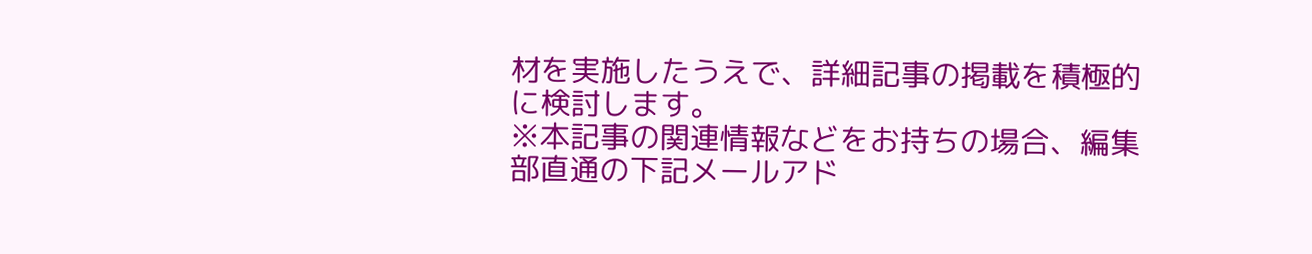材を実施したうえで、詳細記事の掲載を積極的に検討します。
※本記事の関連情報などをお持ちの場合、編集部直通の下記メールアド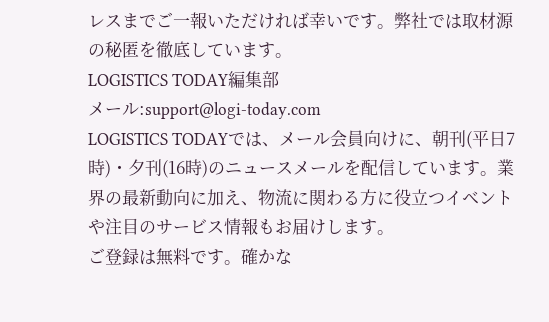レスまでご一報いただければ幸いです。弊社では取材源の秘匿を徹底しています。
LOGISTICS TODAY編集部
メール:support@logi-today.com
LOGISTICS TODAYでは、メール会員向けに、朝刊(平日7時)・夕刊(16時)のニュースメールを配信しています。業界の最新動向に加え、物流に関わる方に役立つイベントや注目のサービス情報もお届けします。
ご登録は無料です。確かな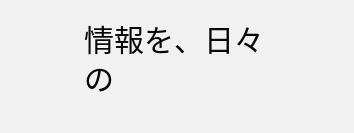情報を、日々の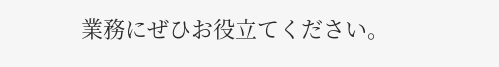業務にぜひお役立てください。